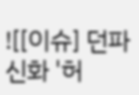![[이슈] 던파 신화 '허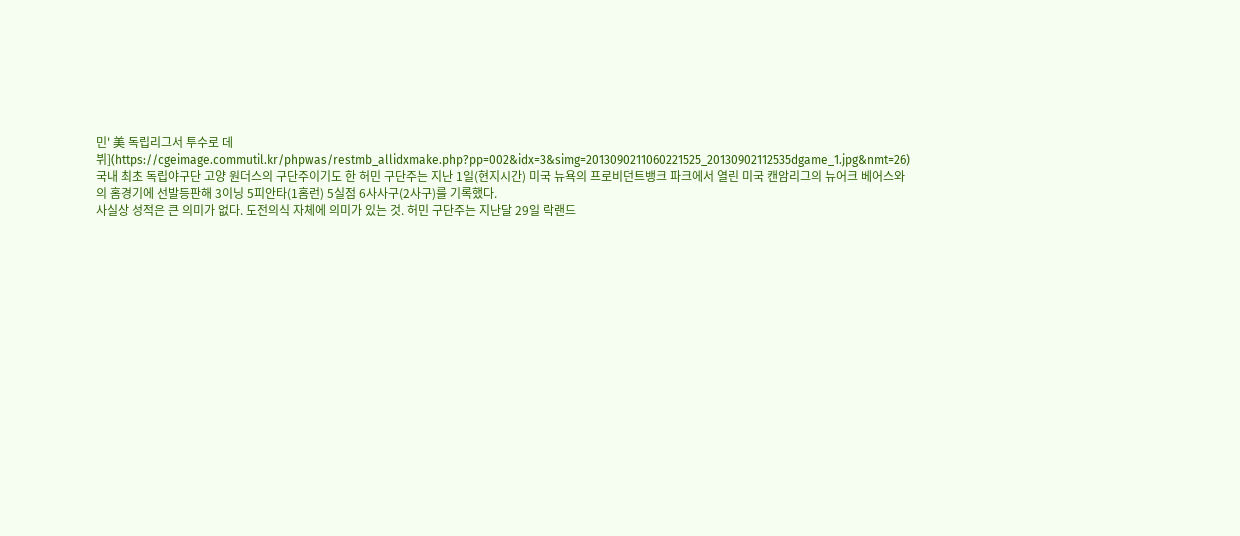민' 美 독립리그서 투수로 데뷔](https://cgeimage.commutil.kr/phpwas/restmb_allidxmake.php?pp=002&idx=3&simg=2013090211060221525_20130902112535dgame_1.jpg&nmt=26)
국내 최초 독립야구단 고양 원더스의 구단주이기도 한 허민 구단주는 지난 1일(현지시간) 미국 뉴욕의 프로비던트뱅크 파크에서 열린 미국 캔암리그의 뉴어크 베어스와의 홈경기에 선발등판해 3이닝 5피안타(1홈런) 5실점 6사사구(2사구)를 기록했다.
사실상 성적은 큰 의미가 없다. 도전의식 자체에 의미가 있는 것. 허민 구단주는 지난달 29일 락랜드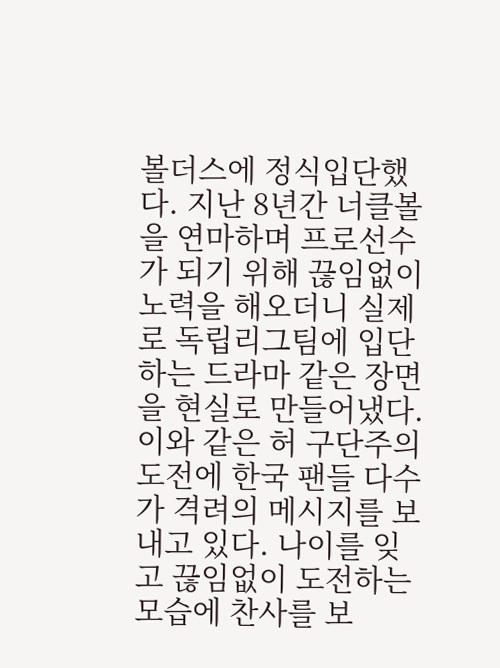볼더스에 정식입단했다. 지난 8년간 너클볼을 연마하며 프로선수가 되기 위해 끊임없이 노력을 해오더니 실제로 독립리그팀에 입단하는 드라마 같은 장면을 현실로 만들어냈다.
이와 같은 허 구단주의 도전에 한국 팬들 다수가 격려의 메시지를 보내고 있다. 나이를 잊고 끊임없이 도전하는 모습에 찬사를 보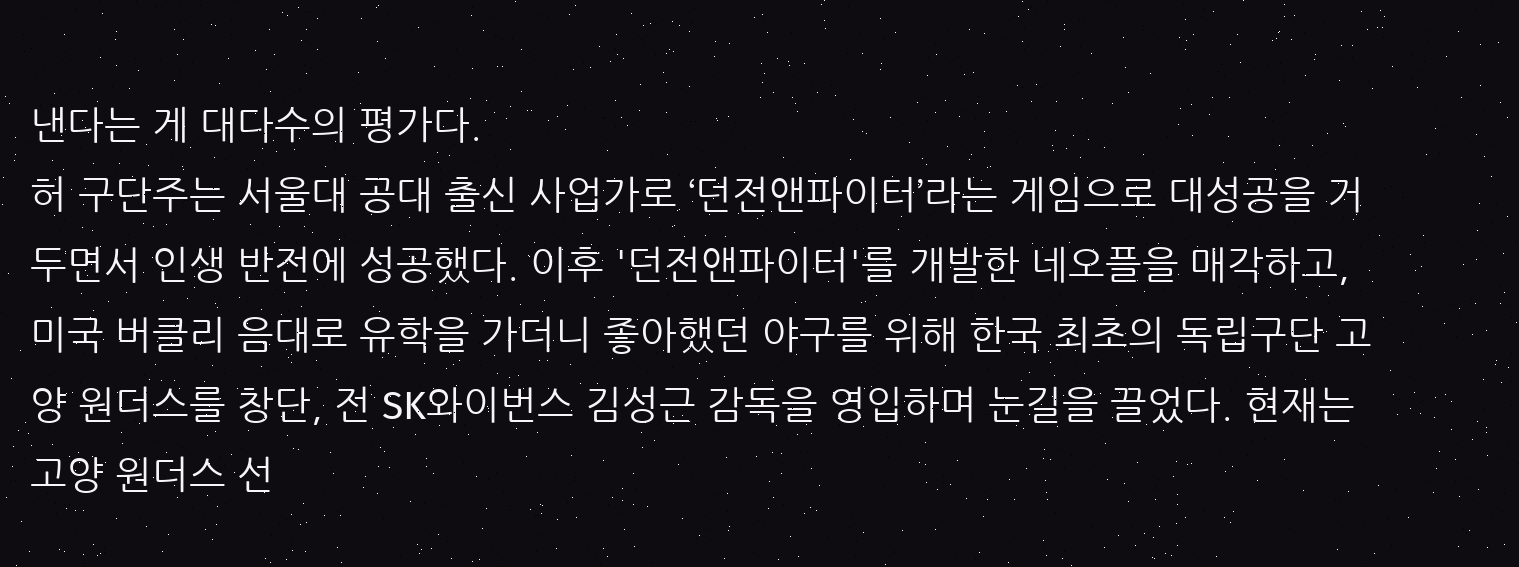낸다는 게 대다수의 평가다.
허 구단주는 서울대 공대 출신 사업가로 ‘던전앤파이터’라는 게임으로 대성공을 거두면서 인생 반전에 성공했다. 이후 '던전앤파이터'를 개발한 네오플을 매각하고, 미국 버클리 음대로 유학을 가더니 좋아했던 야구를 위해 한국 최초의 독립구단 고양 원더스를 창단, 전 SK와이번스 김성근 감독을 영입하며 눈길을 끌었다. 현재는 고양 원더스 선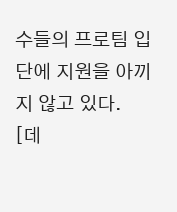수들의 프로팀 입단에 지원을 아끼지 않고 있다.
[데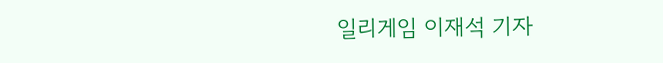일리게임 이재석 기자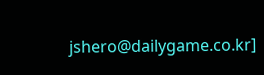jshero@dailygame.co.kr]